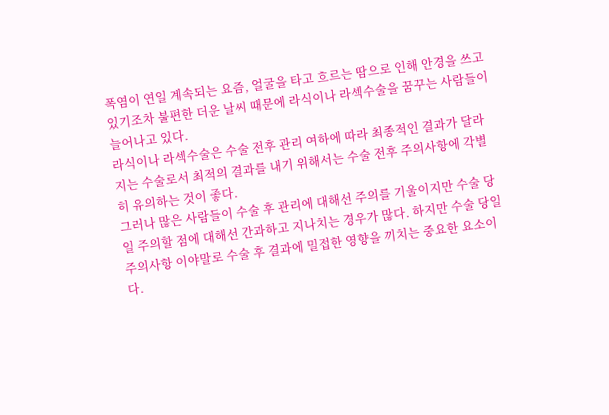폭염이 연일 계속되는 요즘, 얼굴을 타고 흐르는 땀으로 인해 안경을 쓰고 있기조차 불편한 더운 날씨 때문에 라식이나 라섹수술을 꿈꾸는 사람들이 늘어나고 있다.
라식이나 라섹수술은 수술 전후 관리 여하에 따라 최종적인 결과가 달라지는 수술로서 최적의 결과를 내기 위해서는 수술 전후 주의사항에 각별히 유의하는 것이 좋다.
그러나 많은 사람들이 수술 후 관리에 대해선 주의를 기울이지만 수술 당일 주의할 점에 대해선 간과하고 지나치는 경우가 많다. 하지만 수술 당일 주의사항 이야말로 수술 후 결과에 밀접한 영향을 끼치는 중요한 요소이다.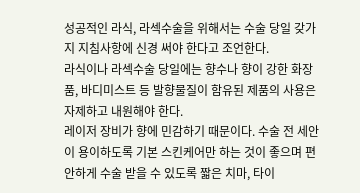성공적인 라식, 라섹수술을 위해서는 수술 당일 갖가지 지침사항에 신경 써야 한다고 조언한다.
라식이나 라섹수술 당일에는 향수나 향이 강한 화장품, 바디미스트 등 발향물질이 함유된 제품의 사용은 자제하고 내원해야 한다.
레이저 장비가 향에 민감하기 때문이다. 수술 전 세안이 용이하도록 기본 스킨케어만 하는 것이 좋으며 편안하게 수술 받을 수 있도록 짧은 치마, 타이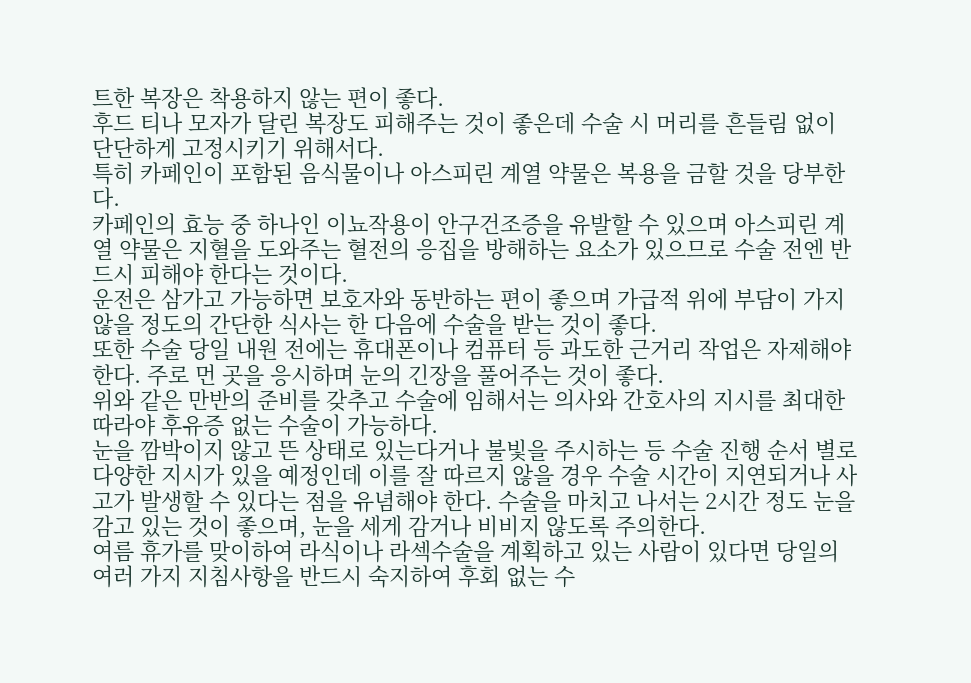트한 복장은 착용하지 않는 편이 좋다.
후드 티나 모자가 달린 복장도 피해주는 것이 좋은데 수술 시 머리를 흔들림 없이 단단하게 고정시키기 위해서다.
특히 카페인이 포함된 음식물이나 아스피린 계열 약물은 복용을 금할 것을 당부한다.
카페인의 효능 중 하나인 이뇨작용이 안구건조증을 유발할 수 있으며 아스피린 계열 약물은 지혈을 도와주는 혈전의 응집을 방해하는 요소가 있으므로 수술 전엔 반드시 피해야 한다는 것이다.
운전은 삼가고 가능하면 보호자와 동반하는 편이 좋으며 가급적 위에 부담이 가지 않을 정도의 간단한 식사는 한 다음에 수술을 받는 것이 좋다.
또한 수술 당일 내원 전에는 휴대폰이나 컴퓨터 등 과도한 근거리 작업은 자제해야 한다. 주로 먼 곳을 응시하며 눈의 긴장을 풀어주는 것이 좋다.
위와 같은 만반의 준비를 갖추고 수술에 임해서는 의사와 간호사의 지시를 최대한 따라야 후유증 없는 수술이 가능하다.
눈을 깜박이지 않고 뜬 상태로 있는다거나 불빛을 주시하는 등 수술 진행 순서 별로 다양한 지시가 있을 예정인데 이를 잘 따르지 않을 경우 수술 시간이 지연되거나 사고가 발생할 수 있다는 점을 유념해야 한다. 수술을 마치고 나서는 2시간 정도 눈을 감고 있는 것이 좋으며, 눈을 세게 감거나 비비지 않도록 주의한다.
여름 휴가를 맞이하여 라식이나 라섹수술을 계획하고 있는 사람이 있다면 당일의 여러 가지 지침사항을 반드시 숙지하여 후회 없는 수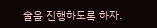술을 진행하도록 하자.